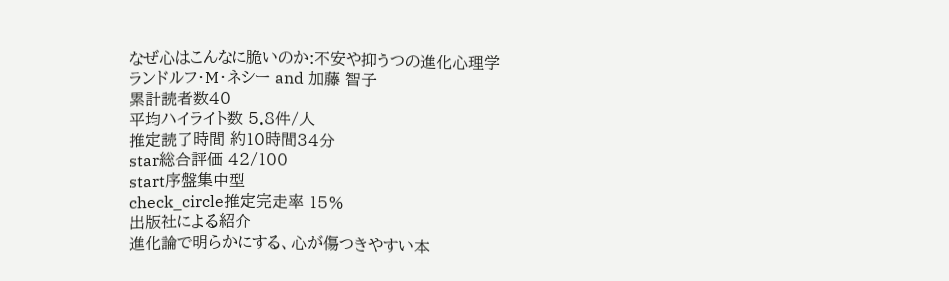なぜ心はこんなに脆いのか:不安や抑うつの進化心理学
ランドルフ・M・ネシー and 加藤 智子
累計読者数40
平均ハイライト数 5.8件/人
推定読了時間 約10時間34分
star総合評価 42/100
start序盤集中型
check_circle推定完走率 15%
出版社による紹介
進化論で明らかにする、心が傷つきやすい本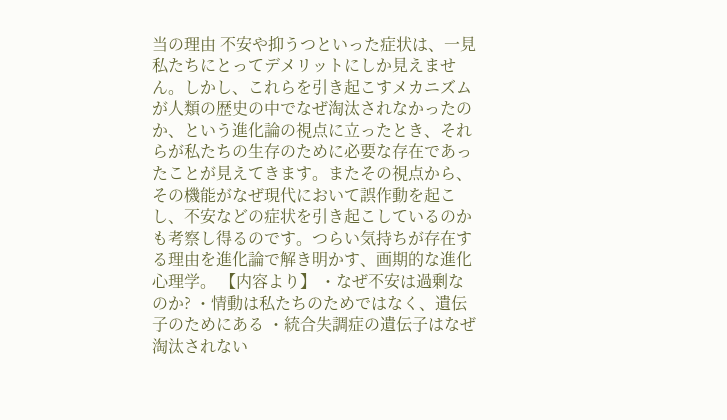当の理由 不安や抑うつといった症状は、一見私たちにとってデメリットにしか見えません。しかし、これらを引き起こすメカニズムが人類の歴史の中でなぜ淘汰されなかったのか、という進化論の視点に立ったとき、それらが私たちの生存のために必要な存在であったことが見えてきます。またその視点から、その機能がなぜ現代において誤作動を起こし、不安などの症状を引き起こしているのかも考察し得るのです。つらい気持ちが存在する理由を進化論で解き明かす、画期的な進化心理学。 【内容より】 ・なぜ不安は過剰なのか? ・情動は私たちのためではなく、遺伝子のためにある ・統合失調症の遺伝子はなぜ淘汰されない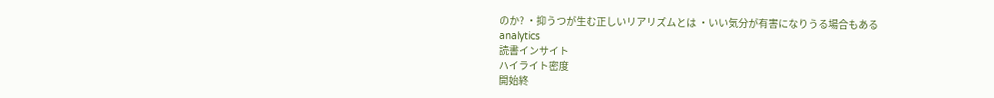のか? ・抑うつが生む正しいリアリズムとは ・いい気分が有害になりうる場合もある
analytics
読書インサイト
ハイライト密度
開始終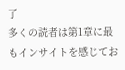了
多くの読者は第1章に最もインサイトを感じてお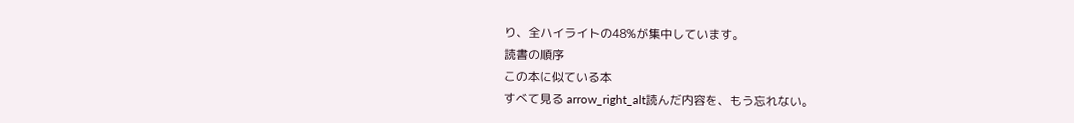り、全ハイライトの48%が集中しています。
読書の順序
この本に似ている本
すべて見る arrow_right_alt読んだ内容を、もう忘れない。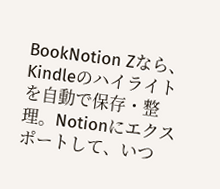BookNotion Zなら、Kindleのハイライトを自動で保存・整理。Notionにエクスポートして、いつ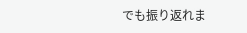でも振り返れま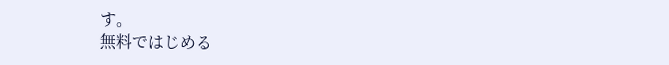す。
無料ではじめる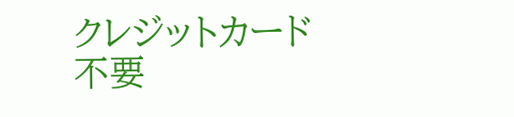クレジットカード不要